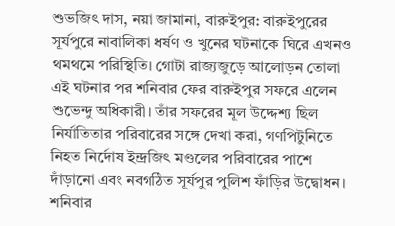শুভজিৎ দাস, নয়া জামানা, বারুইপুর: বারুইপুরের সূর্যপুরে নাবালিকা ধর্ষণ ও খুনের ঘটনাকে ঘিরে এখনও থমথমে পরিস্থিতি। গোটা রাজ্যজুড়ে আলোড়ন তোলা এই ঘটনার পর শনিবার ফের বারুইপুর সফরে এলেন শুভেন্দু অধিকারী। তাঁর সফরের মূল উদ্দেশ্য ছিল নির্যাতিতার পরিবারের সঙ্গে দেখা করা, গণপিটুনিতে নিহত নির্দোষ ইন্দ্রজিৎ মণ্ডলের পরিবারের পাশে দাঁড়ানো এবং নবগঠিত সূর্যপুর পুলিশ ফাঁড়ির উদ্বোধন।
শনিবার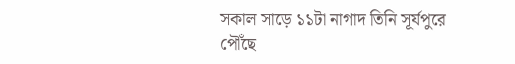সকাল সাড়ে ১১টা নাগাদ তিনি সূর্যপুরে পৌঁছে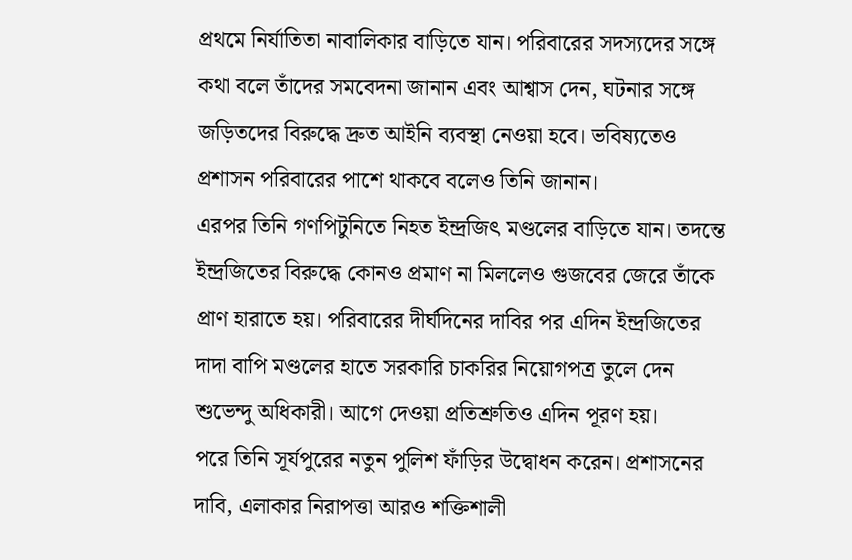প্রথমে নির্যাতিতা নাবালিকার বাড়িতে যান। পরিবারের সদস্যদের সঙ্গে কথা বলে তাঁদের সমবেদনা জানান এবং আশ্বাস দেন, ঘটনার সঙ্গে জড়িতদের বিরুদ্ধে দ্রুত আইনি ব্যবস্থা নেওয়া হবে। ভবিষ্যতেও প্রশাসন পরিবারের পাশে থাকবে বলেও তিনি জানান।
এরপর তিনি গণপিটুনিতে নিহত ইন্দ্রজিৎ মণ্ডলের বাড়িতে যান। তদন্তে ইন্দ্রজিতের বিরুদ্ধে কোনও প্রমাণ না মিললেও গুজবের জেরে তাঁকে প্রাণ হারাতে হয়। পরিবারের দীর্ঘদিনের দাবির পর এদিন ইন্দ্রজিতের দাদা বাপি মণ্ডলের হাতে সরকারি চাকরির নিয়োগপত্র তুলে দেন শুভেন্দু অধিকারী। আগে দেওয়া প্রতিশ্রুতিও এদিন পূরণ হয়।
পরে তিনি সূর্যপুরের নতুন পুলিশ ফাঁড়ির উদ্বোধন করেন। প্রশাসনের দাবি, এলাকার নিরাপত্তা আরও শক্তিশালী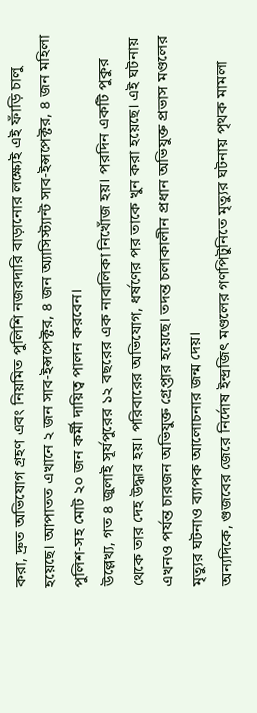করা, দ্রুত অভিযোগ গ্রহণ এবং নিয়মিত পুলিশি নজরদারি বাড়ানোর লক্ষ্যেই এই ফাঁড়ি চালু হয়েছে। আপাতত এখানে ২ জন সাব-ইন্সপেক্টর, ৪ জন অ্যাসিস্ট্যান্ট সাব-ইন্সপেক্টর, ৪ জন মহিলা পুলিশ-সহ মোট ২০ জন কর্মী দায়িত্ব পালন করবেন।
উল্লেখ্য, গত ৪ জুলাই সূর্যপুরের ১২ বছরের এক নাবালিকা নিখোঁজ হয়। পরদিন একটি পুকুর থেকে তার দেহ উদ্ধার হয়। পরিবারের অভিযোগ, ধর্ষণের পর তাকে খুন করা হয়েছে। এই ঘটনায় এখনও পর্যন্ত চারজন অভিযুক্ত গ্রেপ্তার হয়েছে। তদন্ত চলাকালীন প্রধান অভিযুক্ত প্রভাস মণ্ডলের মৃত্যুর ঘটনাও ব্যাপক আলোচনার জন্ম দেয়।
অন্যদিকে, গুজবের জেরে নির্দোষ ইন্দ্রজিৎ মণ্ডলের গণপিটুনিতে মৃত্যুর ঘটনায় পৃথক মামলা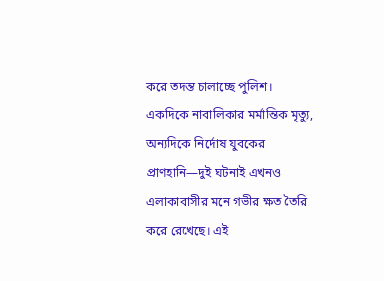করে তদন্ত চালাচ্ছে পুলিশ। একদিকে নাবালিকার মর্মান্তিক মৃত্যু, অন্যদিকে নির্দোষ যুবকের প্রাণহানি—দুই ঘটনাই এখনও এলাকাবাসীর মনে গভীর ক্ষত তৈরি করে রেখেছে। এই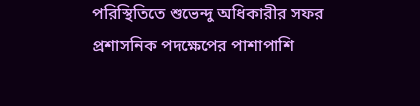পরিস্থিতিতে শুভেন্দু অধিকারীর সফর প্রশাসনিক পদক্ষেপের পাশাপাশি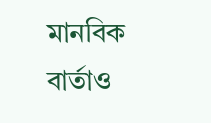মানবিক বার্তাও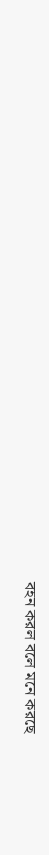বহন করল বলে মনে করছে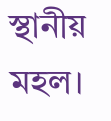স্থানীয় মহল।